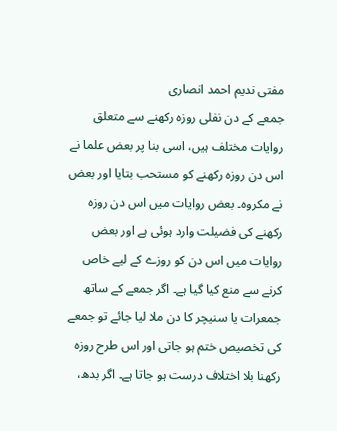مفتی ندیم احمد انصاری
جمعے کے دن نفلی روزہ رکھنے سے متعلق روایات مختلف ہیں، اسی بنا پر بعض علما نے اس دن روزہ رکھنے کو مستحب بتایا اور بعض نے مکروہ۔ بعض روایات میں اس دن روزہ رکھنے کی فضیلت وارد ہوئی ہے اور بعض روایات میں اس دن کو روزے کے لیے خاص کرنے سے منع کیا گیا ہے۔ اگر جمعے کے ساتھ جمعرات یا سنیچر کا دن ملا لیا جائے تو جمعے کی تخصیص ختم ہو جاتی اور اس طرح روزہ رکھنا بلا اختلاف درست ہو جاتا ہے۔ اگر بدھ،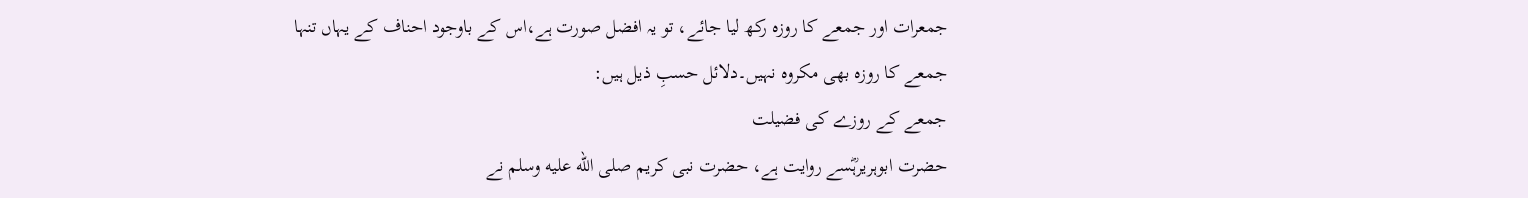جمعرات اور جمعے کا روزہ رکھ لیا جائے، تو یہ افضل صورت ہے،اس کے باوجود احناف کے یہاں تنہا جمعے کا روزہ بھی مکروہ نہیں۔دلائل حسبِ ذیل ہیں:
جمعے کے روزے کی فضیلت
حضرت ابوہریرہؓسے روایت ہے، حضرت نبی کریم صلى الله عليه وسلم نے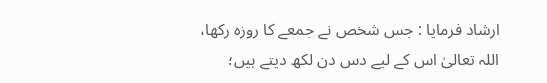ارشاد فرمایا : جس شخص نے جمعے کا روزہ رکھا، اللہ تعالیٰ اس کے لیے دس دن لکھ دیتے ہیں؛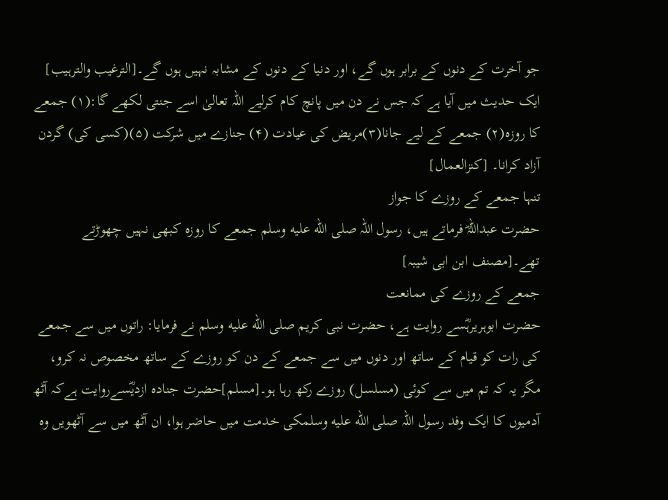جو آخرت کے دنوں کے برابر ہوں گے، اور دنیا کے دنوں کے مشابہ نہیں ہوں گے۔[الترغیب والترہیب] ایک حدیث میں آیا ہے کہ جس نے دن میں پانچ کام کرلیے اللہ تعالیٰ اسے جنتی لکھے گا:(۱) جمعے کا روزہ(۲) جمعے کے لیے جانا(۳)مریض کی عیادت (۴) جنازے میں شرکت (۵)(کسی کی) گردن آزاد کرانا۔ [کنزالعمال]
تنہا جمعے کے روزے کا جواز
حضرت عبداللہؓ فرماتے ہیں، رسول اللہ صلى الله عليه وسلم جمعے کا روزہ کبھی نہیں چھوڑتے تھے۔[مصنف ابن ابی شیبہ]
جمعے کے روزے کی ممانعت
حضرت ابوہریرہؓسے روایت ہے، حضرت نبی کریم صلى الله عليه وسلم نے فرمایا: راتوں میں سے جمعے کی رات کو قیام کے ساتھ اور دنوں میں سے جمعے کے دن کو روزے کے ساتھ مخصوص نہ کرو، مگر یہ کہ تم میں سے کوئی (مسلسل) روزے رکھ رہا ہو۔[مسلم]حضرت جنادہ ازدیؓسےروایت ہےکہ آٹھ آدمیوں کا ایک وفد رسول اللہ صلى الله عليه وسلمکی خدمت میں حاضر ہوا، ان آٹھ میں سے آٹھویں وہ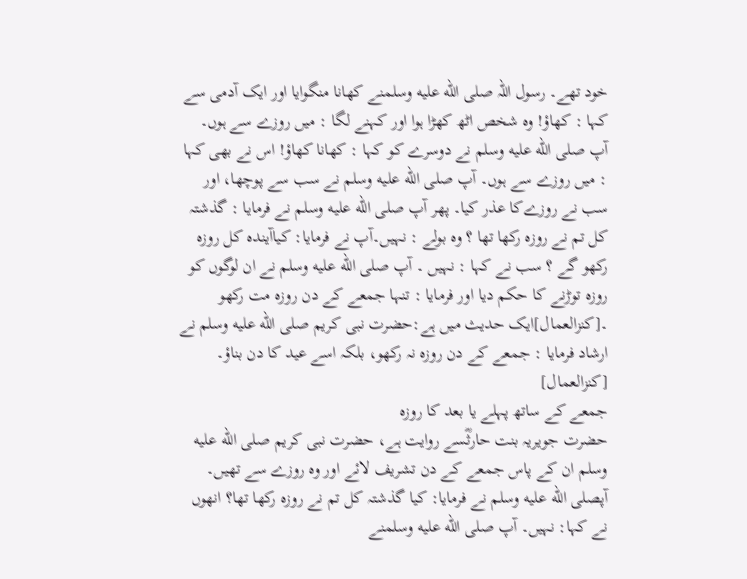خود تھے۔ رسول اللہ صلى الله عليه وسلمنے کھانا منگوایا اور ایک آدمی سے کہا : کھاؤ! وہ شخص اٹھ کھڑا ہوا اور کہنے لگا : میں روزے سے ہوں۔ آپ صلى الله عليه وسلم نے دوسرے کو کہا : کھانا کھاؤ! اس نے بھی کہا : میں روزے سے ہوں۔ آپ صلى الله عليه وسلم نے سب سے پوچھا، اور سب نے روزےکا عذر کیا۔ پھر آپ صلى الله عليه وسلم نے فرمایا : گذشتہ کل تم نے روزہ رکھا تھا ؟ وہ بولے : نہیں۔آپ نے فرمایا: کیاآیندہ کل روزہ رکھو گے ؟ سب نے کہا : نہیں ۔ آپ صلى الله عليه وسلم نے ان لوگوں کو روزہ توڑنے کا حکم دیا اور فرمایا : تنہا جمعے کے دن روزہ مت رکھو ۔[کنزالعمال]ایک حدیث میں ہے:حضرت نبی کریم صلى الله عليه وسلم نے ارشاد فرمایا : جمعے کے دن روزہ نہ رکھو، بلکہ اسے عید کا دن بناؤ۔ [کنزالعمال]
جمعے کے ساتھ پہلے یا بعد کا روزہ
حضرت جویریہ بنت حارثؓسے روایت ہے، حضرت نبی کریم صلى الله عليه وسلم ان کے پاس جمعے کے دن تشریف لائے اور وہ روزے سے تھیں۔ آپصلى الله عليه وسلم نے فرمایا: کیا گذشتہ کل تم نے روزہ رکھا تھا؟ انھوں نے کہا: نہیں۔ آپ صلى الله عليه وسلمنے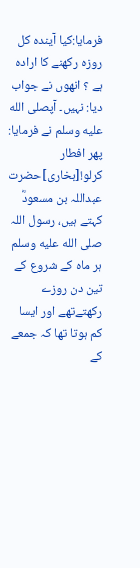فرمایا:کیا آیندہ کل روزہ رکھنے کا ارادہ ہے ؟ انھوں نے جواب دیا: نہیں۔ آپصلى الله عليه وسلم نے فرمایا: پھر افطار کرلو![بخاری]حضرت عبداللہ بن مسعودؓ کہتے ہیں، رسول اللہ صلى الله عليه وسلم ہر ماہ کے شروع کے تین دن روزے رکھتےتھے اور ایسا کم ہوتا تھا کہ جمعے کے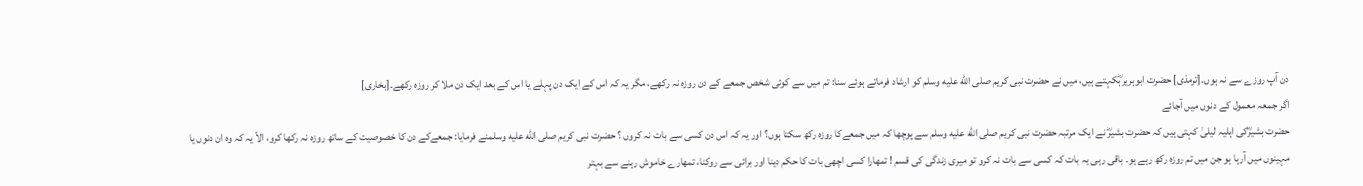دن آپ روزے سے نہ ہوں۔[ترمذی] حضرت ابوہریرہؓکہتے ہیں، میں نے حضرت نبی کریم صلى الله عليه وسلم کو ارشاد فرماتے ہوئے سنا: تم میں سے کوئی شخص جمعے کے دن روزہ نہ رکھے، مگر یہ کہ اس کے ایک دن پہلے یا اس کے بعد ایک دن ملا کر روزہ رکھے۔[بخاری]
اگر جمعہ معمول کے دنوں میں آجائے
حضرت بشیرؓکی اہلیہ لیلیٰ کہتی ہیں کہ حضرت بشیرؓ نے ایک مرتبہ حضرت نبی کریم صلى الله عليه وسلم سے پوچھا کہ میں جمعےکا روزہ رکھ سکتا ہوں؟ اور یہ کہ اس دن کسی سے بات نہ کروں ؟ حضرت نبی کریم صلى الله عليه وسلمنے فرمایا: جمعےکے دن کا خصوصیت کے ساتھ روزہ نہ رکھا کرو، الاّ یہ کہ وہ ان دنوں یا مہینوں میں آرہا ہو جن میں تم روزہ رکھ رہے ہو۔ باقی رہی یہ بات کہ کسی سے بات نہ کرو تو میری زندگی کی قسم ! تمھارا کسی اچھی بات کا حکم دینا اور برائی سے روکنا، تمھارے خاموش رہنے سے بہتر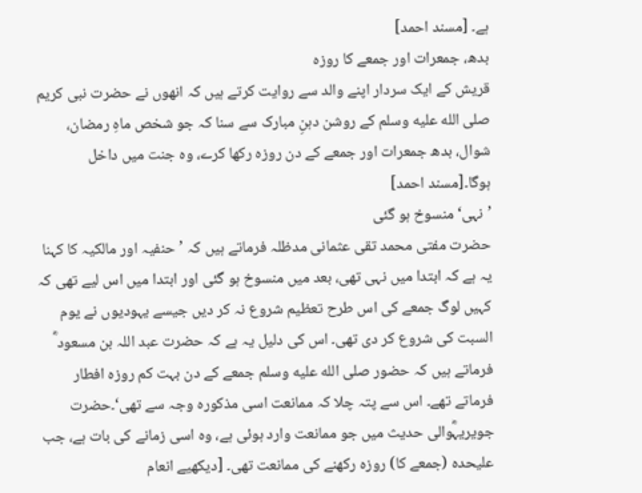ہے۔ [مسند احمد]
بدھ، جمعرات اور جمعے کا روزہ
قریش کے ایک سردار اپنے والد سے روایت کرتے ہیں کہ انھوں نے حضرت نبی کریم صلى الله عليه وسلم کے روشن دہنِ مبارک سے سنا کہ جو شخص ماہِ رمضان، شوال، بدھ جمعرات اور جمعے کے دن روزہ رکھا کرے، وہ جنت میں داخل ہوگا۔[مسند احمد]
’نہی‘ منسوخ ہو گئی
حضرت مفتی محمد تقی عثمانی مدظلہ فرماتے ہیں کہ ’حنفیہ اور مالکیہ کا کہنا یہ ہے کہ ابتدا میں نہی تھی، بعد میں منسوخ ہو گئی اور ابتدا میں اس لیے تھی کہ کہیں لوگ جمعے کی اس طرح تعظیم شروع نہ کر دیں جیسے یہودیوں نے یوم السبت کی شروع کر دی تھی۔ اس کی دلیل یہ ہے کہ حضرت عبد اللہ بن مسعود ؓ فرماتے ہیں کہ حضور صلى الله عليه وسلم جمعے کے دن بہت کم روزہ افطار فرماتے تھے۔ اس سے پتہ چلا کہ ممانعت اسی مذکورہ وجہ سے تھی‘۔حضرت جویریہؓوالی حدیث میں جو ممانعت وارد ہوئی ہے، وہ اسی زمانے کی بات ہے، جب علیحدہ (جمعے کا) روزہ رکھنے کی ممانعت تھی۔ [دیکھیے انعام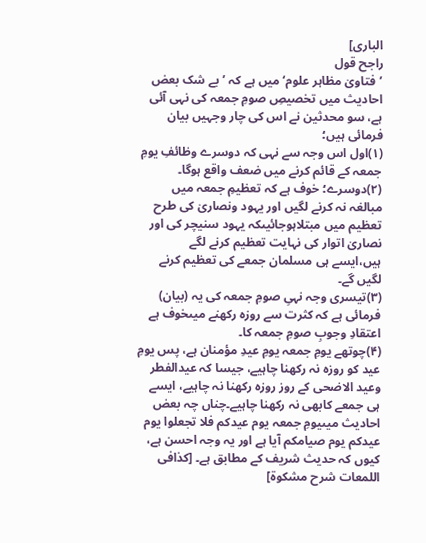الباری]
راجح قول
’فتاویٰ مظاہر علوم‘ میں ہے کہ ’بے شک بعض احادیث میں تخصیصِ صومِ جمعہ کی نہی آئی ہے، سو محدثین نے اس کی چار وجہیں بیان فرمائی ہیں؛
(۱)اول اس وجہ سے نہی کہ دوسرے وظائفِ یومِ جمعہ کے قائم کرنے میں ضعف واقع ہوگا۔
(۲)دوسرے؛ خوف ہے کہ تعظیمِ جمعہ میں مبالغہ نہ کرنے لگیں اور یہود ونصاریٰ کی طرح تعظیم میں مبتلاہوجائیںکہ یہود سنیچر کی اور نصاریٰ اتوار کی نہایت تعظیم کرنے لگے ہیں،ایسے ہی مسلمان جمعے کی تعظیم کرنے لگیں گے۔
(۳)تیسری وجہ نہیِ صومِ جمعہ کی یہ (بیان) فرمائی ہے کہ کثرت سے روزہ رکھنے میںخوف ہے اعتقادِ وجوبِ صومِ جمعہ کا۔
(۴)چوتھے یومِ جمعہ یومِ عیدِ مؤمنان ہے، پس یومِ عید کو روزہ نہ رکھنا چاہیے، جیسا کہ عیدالفطر وعید الاضحی کے روز روزہ رکھنا نہ چاہیے، ایسے ہی جمعے کابھی نہ رکھنا چاہیے۔چناں چہ بعض احادیث میںیومِ جمعہ یوم عیدکم فلا تجعلوا یوم عیدکم یوم صیامکم آیا ہے اور یہ وجہ احسن ہے، کیوں کہ حدیث شریف کے مطابق ہے۔ [کذافی اللمعات شرح مشکوۃ]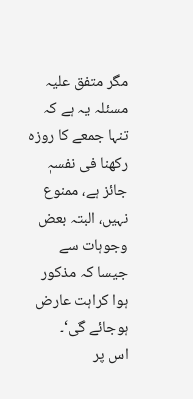مگر متفق علیہ مسئلہ یہ ہے کہ تنہا جمعے کا روزہ رکھنا فی نفسہٖ جائز ہے، ممنوع نہیں، البتہ بعض وجوہات سے جیسا کہ مذکور ہوا کراہت عارض ہوجائے گی‘۔
اس پر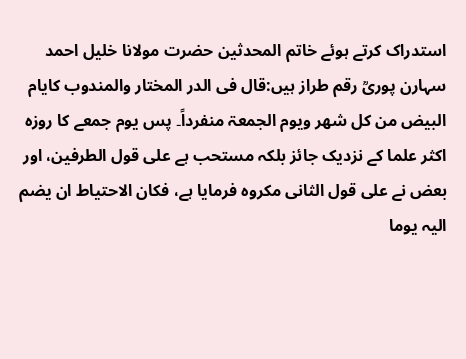استدراک کرتے ہوئے خاتم المحدثین حضرت مولانا خلیل احمد سہارن پوریؒ رقم طراز ہیں:قال فی الدر المختار والمندوب کایام البیض من کل شھر ویوم الجمعۃ منفرداً۔ پس یوم جمعے کا روزہ اکثر علما کے نزدیک جائز بلکہ مستحب ہے علی قول الطرفین، اور بعض نے علی قول الثانی مکروہ فرمایا ہے، فکان الاحتیاط ان یضم الیہ یوما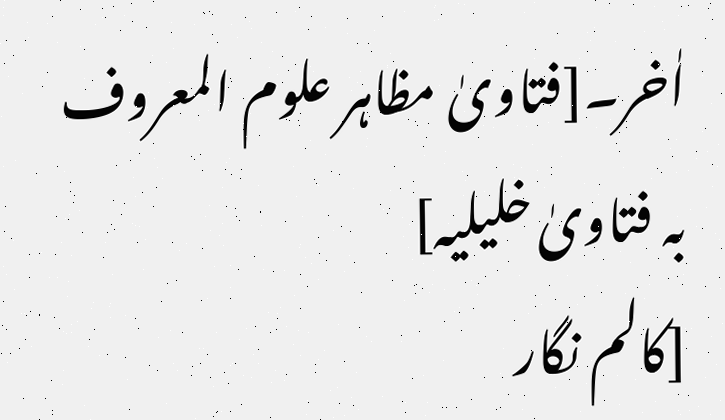اٰخر۔[فتاویٰ مظاہر علوم المعروف بہ فتاویٰ خلیلیہ]
[کالم نگار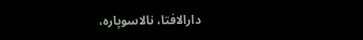دارالافتا، نالاسوپارہ،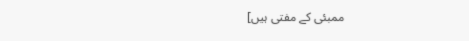ممبئی کے مفتی ہیں]